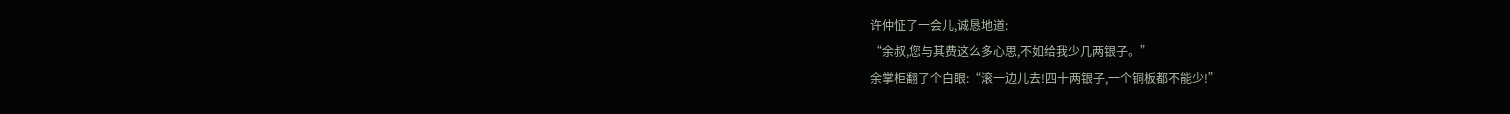许仲怔了一会儿,诚恳地道:
“余叔,您与其费这么多心思,不如给我少几两银子。”
余掌柜翻了个白眼:“滚一边儿去!四十两银子,一个铜板都不能少!”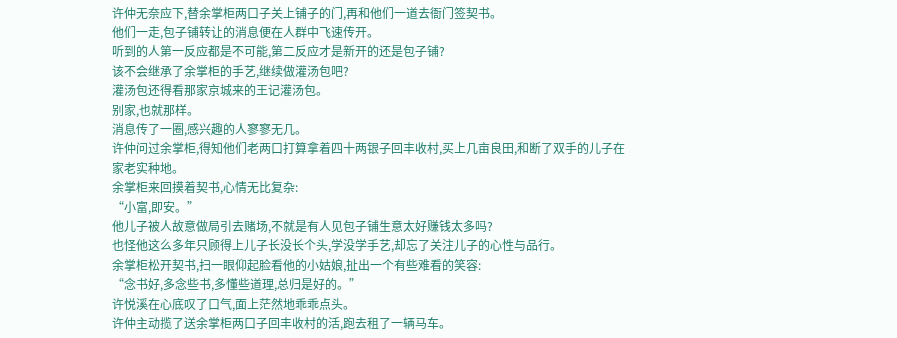许仲无奈应下,替余掌柜两口子关上铺子的门,再和他们一道去衙门签契书。
他们一走,包子铺转让的消息便在人群中飞速传开。
听到的人第一反应都是不可能,第二反应才是新开的还是包子铺?
该不会继承了余掌柜的手艺,继续做灌汤包吧?
灌汤包还得看那家京城来的王记灌汤包。
别家,也就那样。
消息传了一圈,感兴趣的人寥寥无几。
许仲问过余掌柜,得知他们老两口打算拿着四十两银子回丰收村,买上几亩良田,和断了双手的儿子在家老实种地。
余掌柜来回摸着契书,心情无比复杂:
“小富,即安。”
他儿子被人故意做局引去赌场,不就是有人见包子铺生意太好赚钱太多吗?
也怪他这么多年只顾得上儿子长没长个头,学没学手艺,却忘了关注儿子的心性与品行。
余掌柜松开契书,扫一眼仰起脸看他的小姑娘,扯出一个有些难看的笑容:
“念书好,多念些书,多懂些道理,总归是好的。”
许悦溪在心底叹了口气,面上茫然地乖乖点头。
许仲主动揽了送余掌柜两口子回丰收村的活,跑去租了一辆马车。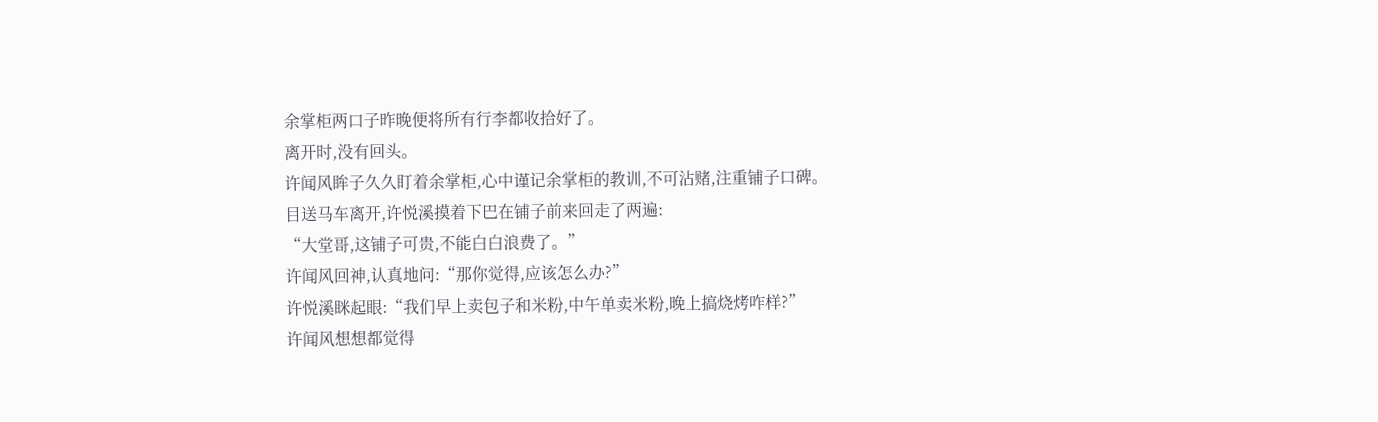余掌柜两口子昨晚便将所有行李都收拾好了。
离开时,没有回头。
许闻风眸子久久盯着余掌柜,心中谨记余掌柜的教训,不可沾赌,注重铺子口碑。
目送马车离开,许悦溪摸着下巴在铺子前来回走了两遍:
“大堂哥,这铺子可贵,不能白白浪费了。”
许闻风回神,认真地问:“那你觉得,应该怎么办?”
许悦溪眯起眼:“我们早上卖包子和米粉,中午单卖米粉,晚上搞烧烤咋样?”
许闻风想想都觉得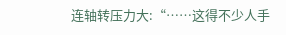连轴转压力大:“……这得不少人手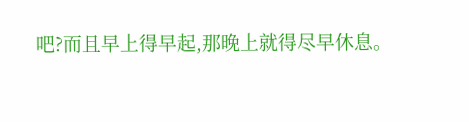吧?而且早上得早起,那晚上就得尽早休息。